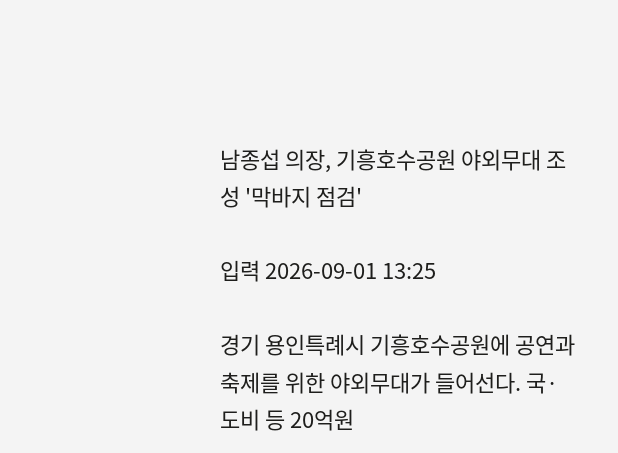남종섭 의장, 기흥호수공원 야외무대 조성 '막바지 점검'

입력 2026-09-01 13:25

경기 용인특례시 기흥호수공원에 공연과 축제를 위한 야외무대가 들어선다. 국·도비 등 20억원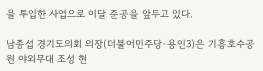을 투입한 사업으로 이달 준공을 앞두고 있다.

남종섭 경기도의회 의장(더불어민주당·용인3)은 기흥호수공원 야외무대 조성 현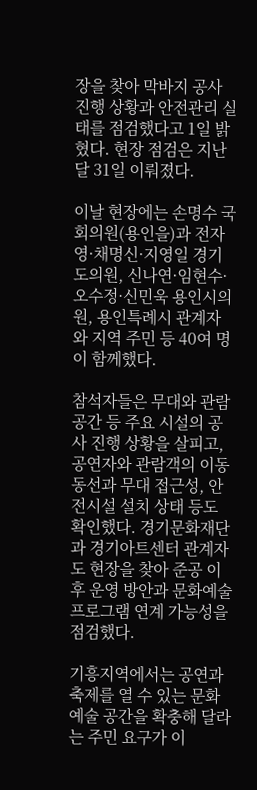장을 찾아 막바지 공사 진행 상황과 안전관리 실태를 점검했다고 1일 밝혔다. 현장 점검은 지난달 31일 이뤄졌다.

이날 현장에는 손명수 국회의원(용인을)과 전자영·채명신·지영일 경기도의원, 신나연·임현수·오수정·신민욱 용인시의원, 용인특례시 관계자와 지역 주민 등 40여 명이 함께했다.

참석자들은 무대와 관람 공간 등 주요 시설의 공사 진행 상황을 살피고, 공연자와 관람객의 이동 동선과 무대 접근성, 안전시설 설치 상태 등도 확인했다. 경기문화재단과 경기아트센터 관계자도 현장을 찾아 준공 이후 운영 방안과 문화예술 프로그램 연계 가능성을 점검했다.

기흥지역에서는 공연과 축제를 열 수 있는 문화예술 공간을 확충해 달라는 주민 요구가 이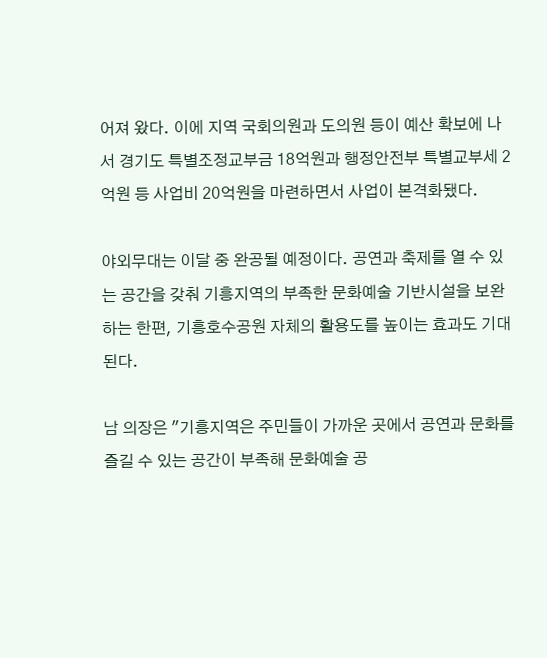어져 왔다. 이에 지역 국회의원과 도의원 등이 예산 확보에 나서 경기도 특별조정교부금 18억원과 행정안전부 특별교부세 2억원 등 사업비 20억원을 마련하면서 사업이 본격화됐다.

야외무대는 이달 중 완공될 예정이다. 공연과 축제를 열 수 있는 공간을 갖춰 기흥지역의 부족한 문화예술 기반시설을 보완하는 한편, 기흥호수공원 자체의 활용도를 높이는 효과도 기대된다.

남 의장은 "기흥지역은 주민들이 가까운 곳에서 공연과 문화를 즐길 수 있는 공간이 부족해 문화예술 공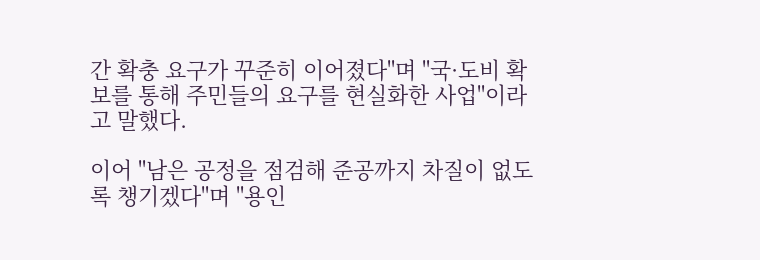간 확충 요구가 꾸준히 이어졌다"며 "국·도비 확보를 통해 주민들의 요구를 현실화한 사업"이라고 말했다.

이어 "남은 공정을 점검해 준공까지 차질이 없도록 챙기겠다"며 "용인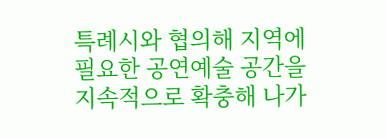특례시와 협의해 지역에 필요한 공연예술 공간을 지속적으로 확충해 나가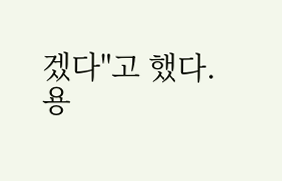겠다"고 했다.
용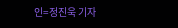인=정진욱 기자